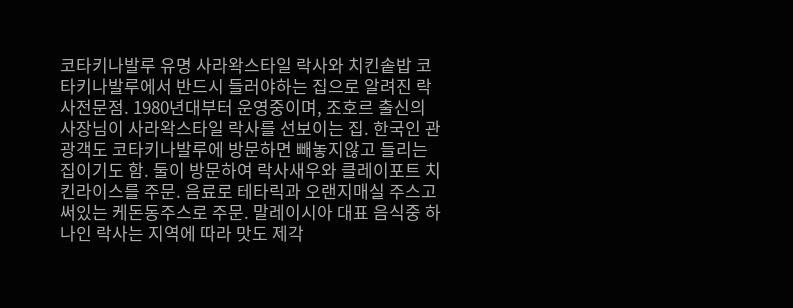코타키나발루 유명 사라왁스타일 락사와 치킨솥밥 코타키나발루에서 반드시 들러야하는 집으로 알려진 락사전문점. 1980년대부터 운영중이며, 조호르 출신의 사장님이 사라왁스타일 락사를 선보이는 집. 한국인 관광객도 코타키나발루에 방문하면 빼놓지않고 들리는 집이기도 함. 둘이 방문하여 락사새우와 클레이포트 치킨라이스를 주문. 음료로 테타릭과 오랜지매실 주스고 써있는 케돈동주스로 주문. 말레이시아 대표 음식중 하나인 락사는 지역에 따라 맛도 제각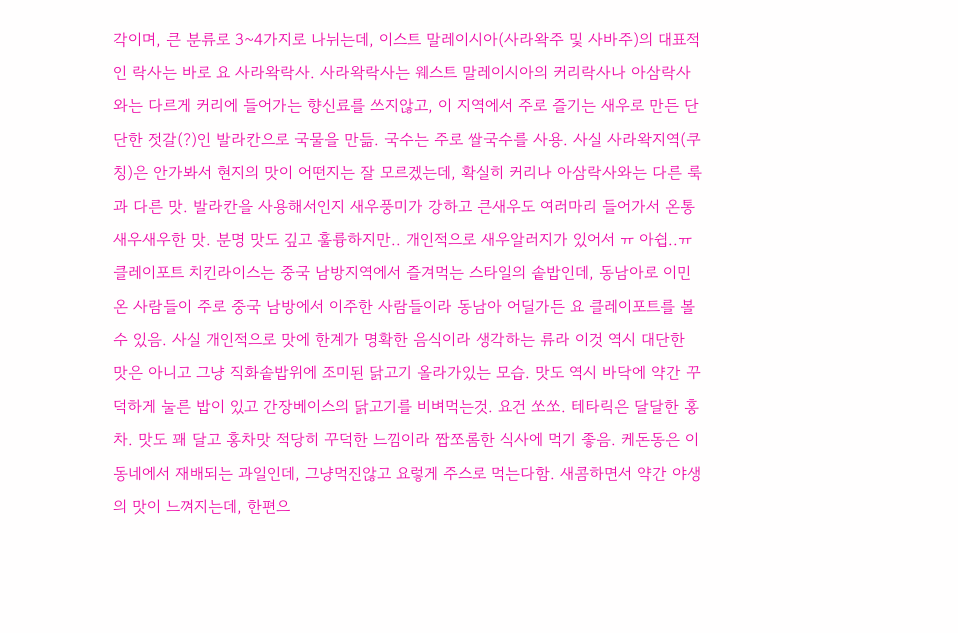각이며, 큰 분류로 3~4가지로 나뉘는데, 이스트 말레이시아(사라왁주 및 사바주)의 대표적인 락사는 바로 요 사라왁락사. 사라왁락사는 웨스트 말레이시아의 커리락사나 아삼락사와는 다르게 커리에 들어가는 향신료를 쓰지않고, 이 지역에서 주로 즐기는 새우로 만든 단단한 젓갈(?)인 발라칸으로 국물을 만듦. 국수는 주로 쌀국수를 사용. 사실 사라왁지역(쿠칭)은 안가봐서 현지의 맛이 어떤지는 잘 모르겠는데, 확실히 커리나 아삼락사와는 다른 룩과 다른 맛. 발라칸을 사용해서인지 새우풍미가 강하고 큰새우도 여러마리 들어가서 온통 새우새우한 맛. 분명 맛도 깊고 훌륭하지만.. 개인적으로 새우알러지가 있어서 ㅠ 아쉽..ㅠ 클레이포트 치킨라이스는 중국 남방지역에서 즐겨먹는 스타일의 솥밥인데, 동남아로 이민온 사람들이 주로 중국 남방에서 이주한 사람들이라 동남아 어딜가든 요 클레이포트를 볼 수 있음. 사실 개인적으로 맛에 한계가 명확한 음식이라 생각하는 류라 이것 역시 대단한 맛은 아니고 그냥 직화솥밥위에 조미된 닭고기 올라가있는 모습. 맛도 역시 바닥에 약간 꾸덕하게 눌른 밥이 있고 간장베이스의 닭고기를 비벼먹는것. 요건 쏘쏘. 테타릭은 달달한 홍차. 맛도 꽤 달고 홍차맛 적당히 꾸덕한 느낌이라 짭쪼롬한 식사에 먹기 좋음. 케돈동은 이 동네에서 재배되는 과일인데, 그냥먹진않고 요렇게 주스로 먹는다함. 새콤하면서 약간 야생의 맛이 느껴지는데, 한편으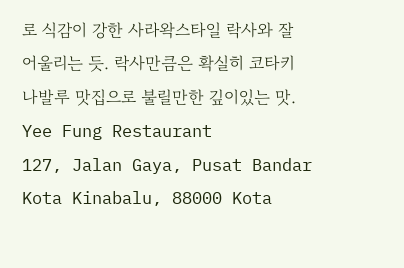로 식감이 강한 사라왁스타일 락사와 잘 어울리는 듯. 락사만큼은 확실히 코타키나발루 맛집으로 불릴만한 깊이있는 맛.
Yee Fung Restaurant
127, Jalan Gaya, Pusat Bandar Kota Kinabalu, 88000 Kota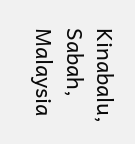Kinabalu, Sabah, Malaysia